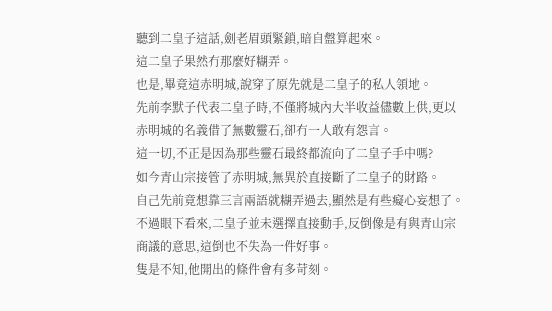聽到二皇子這話,劍老眉頭緊鎖,暗自盤算起來。
這二皇子果然冇那麼好糊弄。
也是,畢竟這赤明城,說穿了原先就是二皇子的私人領地。
先前李默子代表二皇子時,不僅將城內大半收益儘數上供,更以赤明城的名義借了無數靈石,卻冇一人敢有怨言。
這一切,不正是因為那些靈石最終都流向了二皇子手中嗎?
如今青山宗接管了赤明城,無異於直接斷了二皇子的財路。
自己先前竟想靠三言兩語就糊弄過去,顯然是有些癡心妄想了。
不過眼下看來,二皇子並未選擇直接動手,反倒像是有與青山宗商議的意思,這倒也不失為一件好事。
隻是不知,他開出的條件會有多苛刻。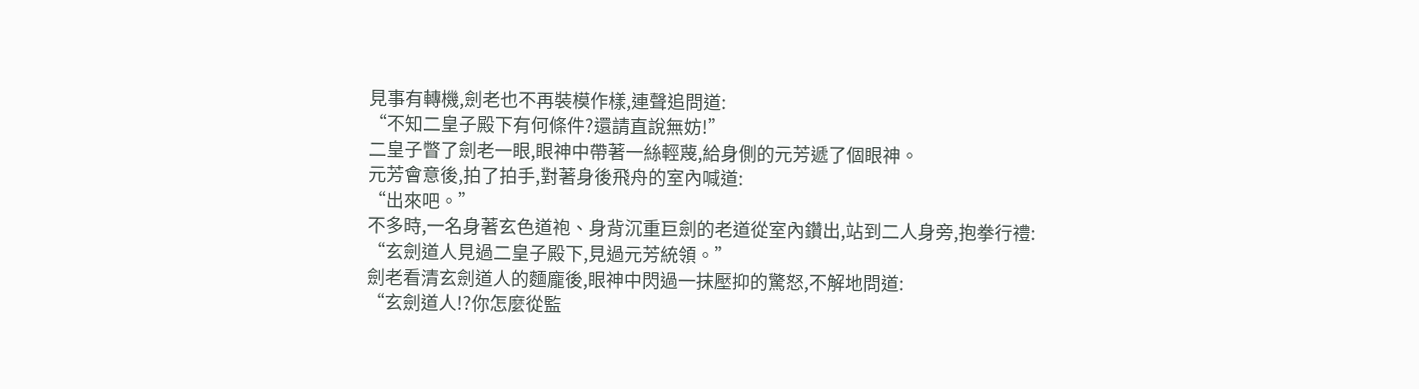見事有轉機,劍老也不再裝模作樣,連聲追問道:
“不知二皇子殿下有何條件?還請直說無妨!”
二皇子瞥了劍老一眼,眼神中帶著一絲輕蔑,給身側的元芳遞了個眼神。
元芳會意後,拍了拍手,對著身後飛舟的室內喊道:
“出來吧。”
不多時,一名身著玄色道袍、身背沉重巨劍的老道從室內鑽出,站到二人身旁,抱拳行禮:
“玄劍道人見過二皇子殿下,見過元芳統領。”
劍老看清玄劍道人的麵龐後,眼神中閃過一抹壓抑的驚怒,不解地問道:
“玄劍道人!?你怎麼從監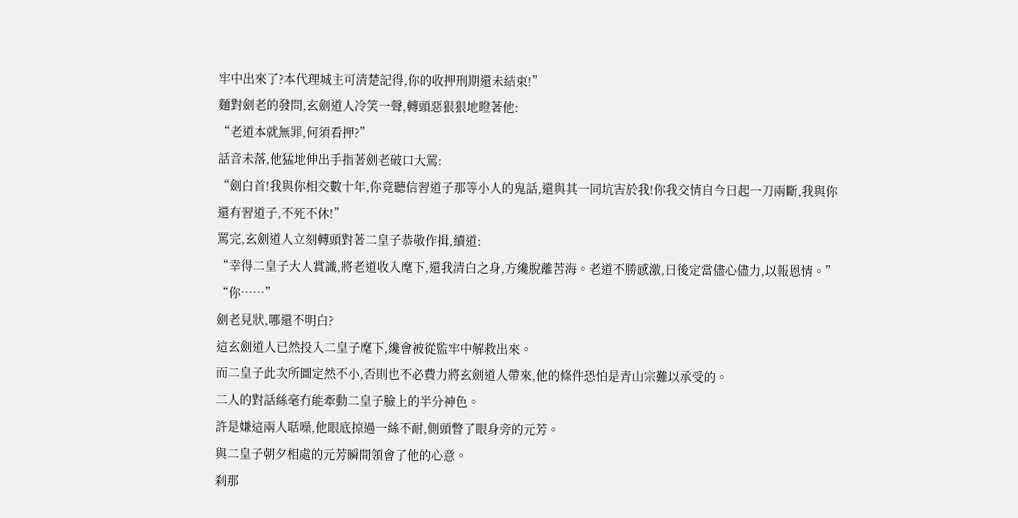牢中出來了?本代理城主可清楚記得,你的收押刑期還未結束!”
麵對劍老的發問,玄劍道人冷笑一聲,轉頭惡狠狠地瞪著他:
“老道本就無罪,何須看押?”
話音未落,他猛地伸出手指著劍老破口大罵:
“劍白首!我與你相交數十年,你竟聽信習道子那等小人的鬼話,還與其一同坑害於我!你我交情自今日起一刀兩斷,我與你還有習道子,不死不休!”
罵完,玄劍道人立刻轉頭對著二皇子恭敬作揖,續道:
“幸得二皇子大人賞識,將老道收入麾下,還我清白之身,方纔脫離苦海。老道不勝感激,日後定當儘心儘力,以報恩情。”
“你……”
劍老見狀,哪還不明白?
這玄劍道人已然投入二皇子麾下,纔會被從監牢中解救出來。
而二皇子此次所圖定然不小,否則也不必費力將玄劍道人帶來,他的條件恐怕是青山宗難以承受的。
二人的對話絲毫冇能牽動二皇子臉上的半分神色。
許是嫌這兩人聒噪,他眼底掠過一絲不耐,側頭瞥了眼身旁的元芳。
與二皇子朝夕相處的元芳瞬間領會了他的心意。
刹那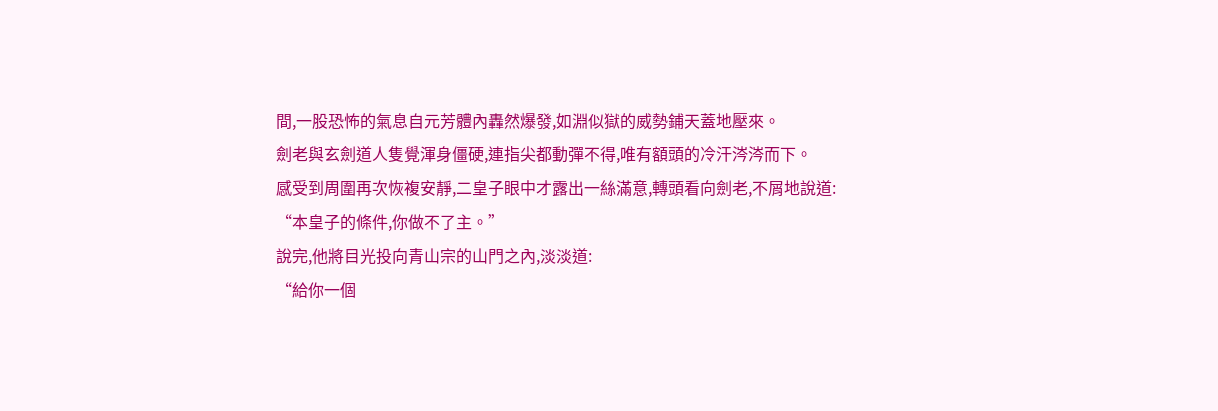間,一股恐怖的氣息自元芳體內轟然爆發,如淵似獄的威勢鋪天蓋地壓來。
劍老與玄劍道人隻覺渾身僵硬,連指尖都動彈不得,唯有額頭的冷汗涔涔而下。
感受到周圍再次恢複安靜,二皇子眼中才露出一絲滿意,轉頭看向劍老,不屑地說道:
“本皇子的條件,你做不了主。”
說完,他將目光投向青山宗的山門之內,淡淡道:
“給你一個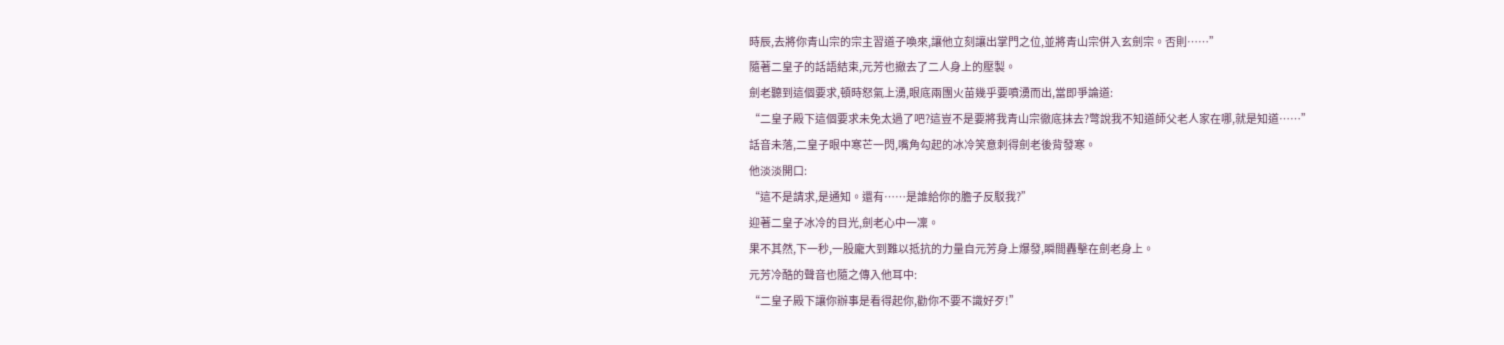時辰,去將你青山宗的宗主習道子喚來,讓他立刻讓出掌門之位,並將青山宗併入玄劍宗。否則……”
隨著二皇子的話語結束,元芳也撤去了二人身上的壓製。
劍老聽到這個要求,頓時怒氣上湧,眼底兩團火苗幾乎要噴湧而出,當即爭論道:
“二皇子殿下這個要求未免太過了吧?這豈不是要將我青山宗徹底抹去?彆說我不知道師父老人家在哪,就是知道……”
話音未落,二皇子眼中寒芒一閃,嘴角勾起的冰冷笑意刺得劍老後背發寒。
他淡淡開口:
“這不是請求,是通知。還有……是誰給你的膽子反駁我?”
迎著二皇子冰冷的目光,劍老心中一凜。
果不其然,下一秒,一股龐大到難以抵抗的力量自元芳身上爆發,瞬間轟擊在劍老身上。
元芳冷酷的聲音也隨之傳入他耳中:
“二皇子殿下讓你辦事是看得起你,勸你不要不識好歹!”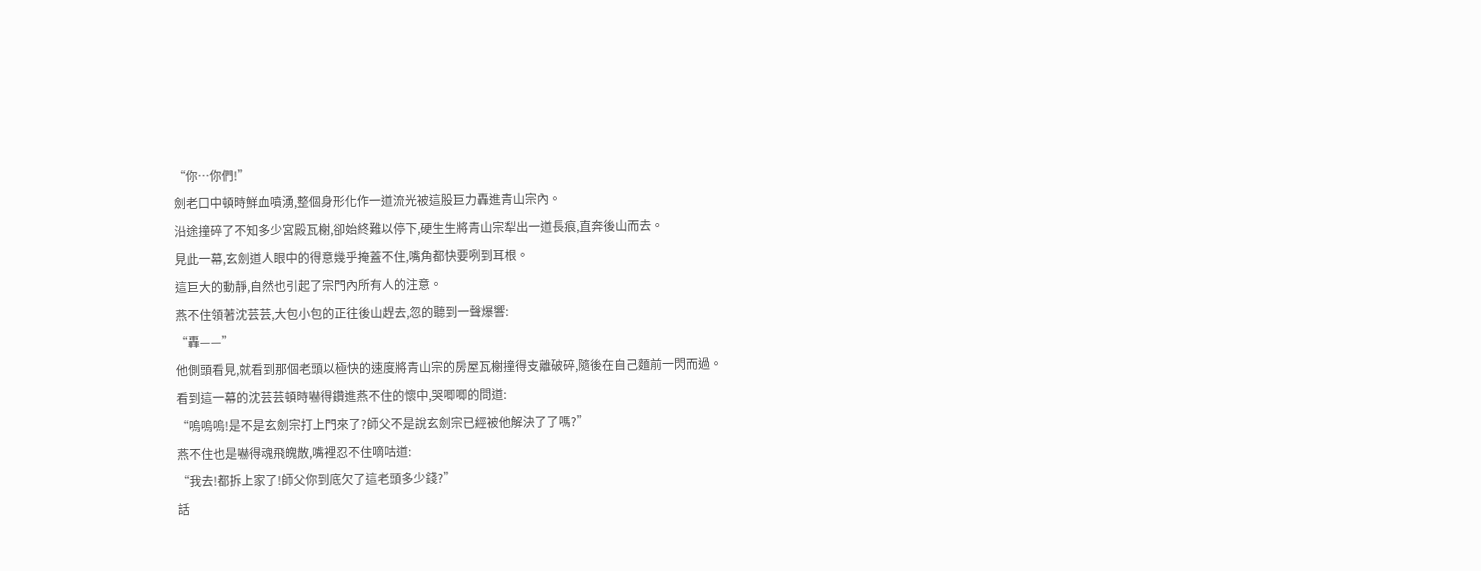“你…你們!”
劍老口中頓時鮮血噴湧,整個身形化作一道流光被這股巨力轟進青山宗內。
沿途撞碎了不知多少宮殿瓦榭,卻始終難以停下,硬生生將青山宗犁出一道長痕,直奔後山而去。
見此一幕,玄劍道人眼中的得意幾乎掩蓋不住,嘴角都快要咧到耳根。
這巨大的動靜,自然也引起了宗門內所有人的注意。
燕不住領著沈芸芸,大包小包的正往後山趕去,忽的聽到一聲爆響:
“轟——”
他側頭看見,就看到那個老頭以極快的速度將青山宗的房屋瓦榭撞得支離破碎,隨後在自己麵前一閃而過。
看到這一幕的沈芸芸頓時嚇得鑽進燕不住的懷中,哭唧唧的問道:
“嗚嗚嗚!是不是玄劍宗打上門來了?師父不是說玄劍宗已經被他解決了了嗎?”
燕不住也是嚇得魂飛魄散,嘴裡忍不住嘀咕道:
“我去!都拆上家了!師父你到底欠了這老頭多少錢?”
話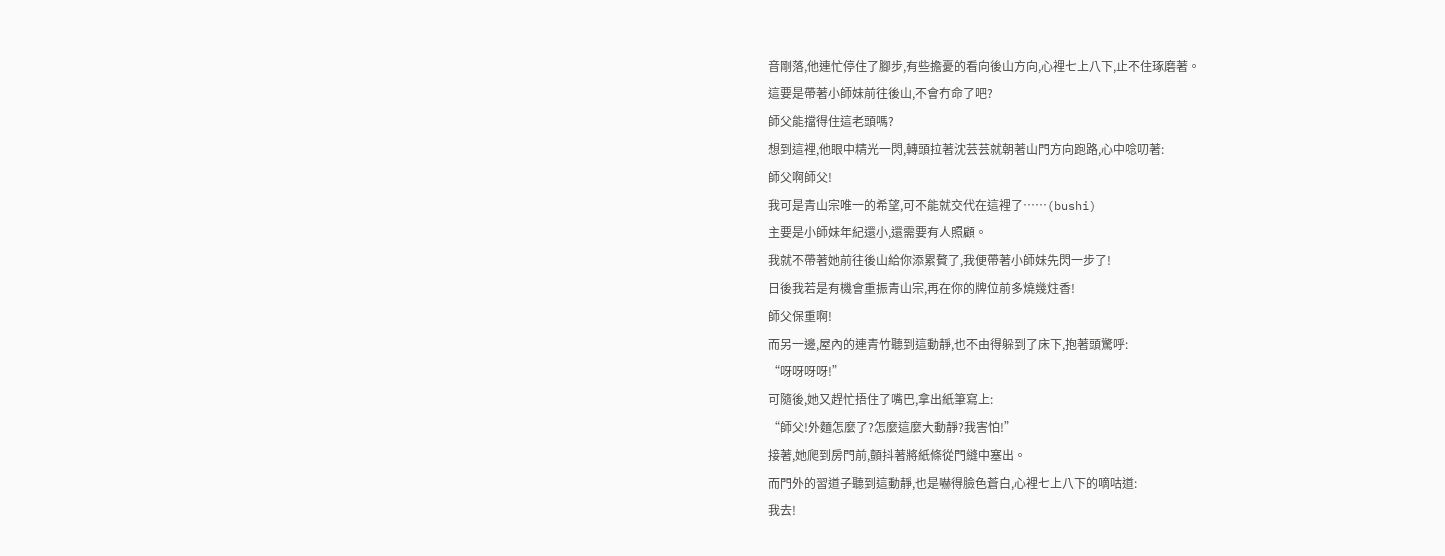音剛落,他連忙停住了腳步,有些擔憂的看向後山方向,心裡七上八下,止不住琢磨著。
這要是帶著小師妹前往後山,不會冇命了吧?
師父能擋得住這老頭嗎?
想到這裡,他眼中精光一閃,轉頭拉著沈芸芸就朝著山門方向跑路,心中唸叨著:
師父啊師父!
我可是青山宗唯一的希望,可不能就交代在這裡了……(bushi)
主要是小師妹年紀還小,還需要有人照顧。
我就不帶著她前往後山給你添累贅了,我便帶著小師妹先閃一步了!
日後我若是有機會重振青山宗,再在你的牌位前多燒幾炷香!
師父保重啊!
而另一邊,屋內的連青竹聽到這動靜,也不由得躲到了床下,抱著頭驚呼:
“呀呀呀呀!”
可隨後,她又趕忙捂住了嘴巴,拿出紙筆寫上:
“師父!外麵怎麼了?怎麼這麼大動靜?我害怕!”
接著,她爬到房門前,顫抖著將紙條從門縫中塞出。
而門外的習道子聽到這動靜,也是嚇得臉色蒼白,心裡七上八下的嘀咕道:
我去!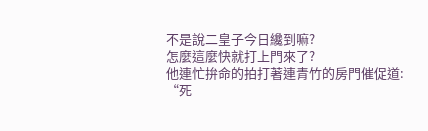不是說二皇子今日纔到嘛?
怎麼這麼快就打上門來了?
他連忙拚命的拍打著連青竹的房門催促道:
“死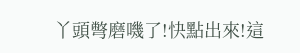丫頭彆磨嘰了!快點出來!這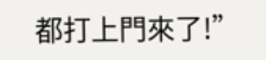都打上門來了!”